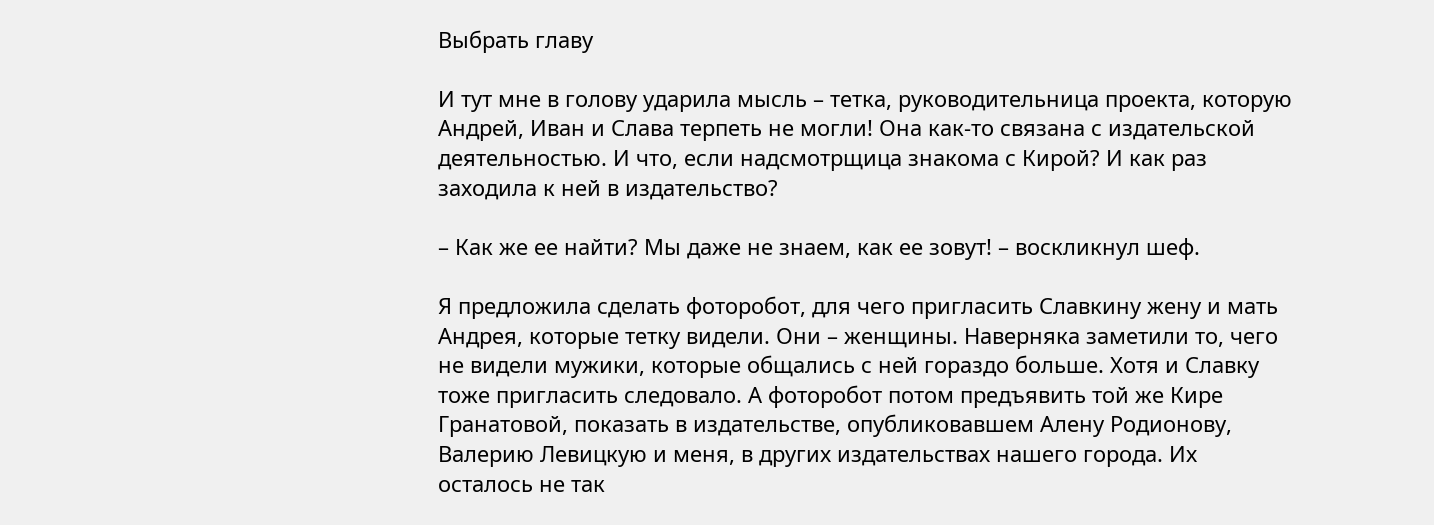Выбрать главу

И тут мне в голову ударила мысль – тетка, руководительница проекта, которую Андрей, Иван и Слава терпеть не могли! Она как-то связана с издательской деятельностью. И что, если надсмотрщица знакома с Кирой? И как раз заходила к ней в издательство?

– Как же ее найти? Мы даже не знаем, как ее зовут! – воскликнул шеф.

Я предложила сделать фоторобот, для чего пригласить Славкину жену и мать Андрея, которые тетку видели. Они – женщины. Наверняка заметили то, чего не видели мужики, которые общались с ней гораздо больше. Хотя и Славку тоже пригласить следовало. А фоторобот потом предъявить той же Кире Гранатовой, показать в издательстве, опубликовавшем Алену Родионову, Валерию Левицкую и меня, в других издательствах нашего города. Их осталось не так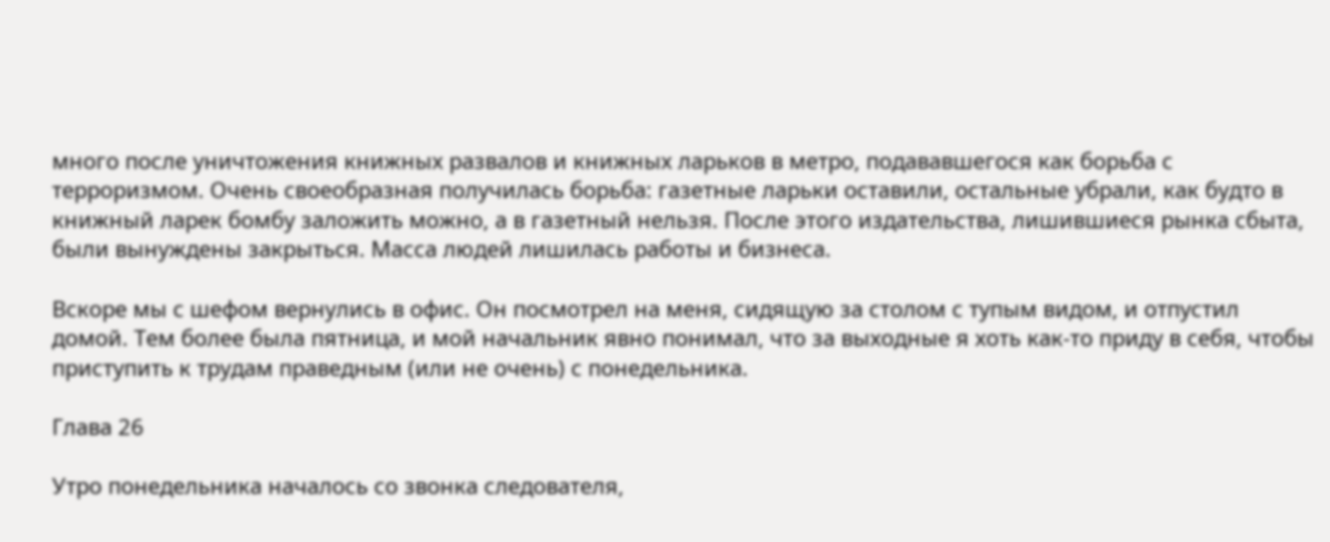много после уничтожения книжных развалов и книжных ларьков в метро, подававшегося как борьба с терроризмом. Очень своеобразная получилась борьба: газетные ларьки оставили, остальные убрали, как будто в книжный ларек бомбу заложить можно, а в газетный нельзя. После этого издательства, лишившиеся рынка сбыта, были вынуждены закрыться. Масса людей лишилась работы и бизнеса.

Вскоре мы с шефом вернулись в офис. Он посмотрел на меня, сидящую за столом с тупым видом, и отпустил домой. Тем более была пятница, и мой начальник явно понимал, что за выходные я хоть как-то приду в себя, чтобы приступить к трудам праведным (или не очень) с понедельника.

Глава 26

Утро понедельника началось со звонка следователя,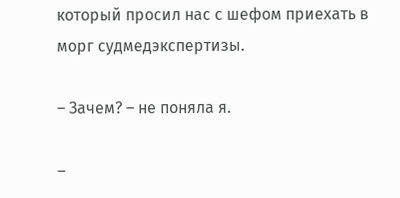который просил нас с шефом приехать в морг судмедэкспертизы.

– Зачем? – не поняла я.

–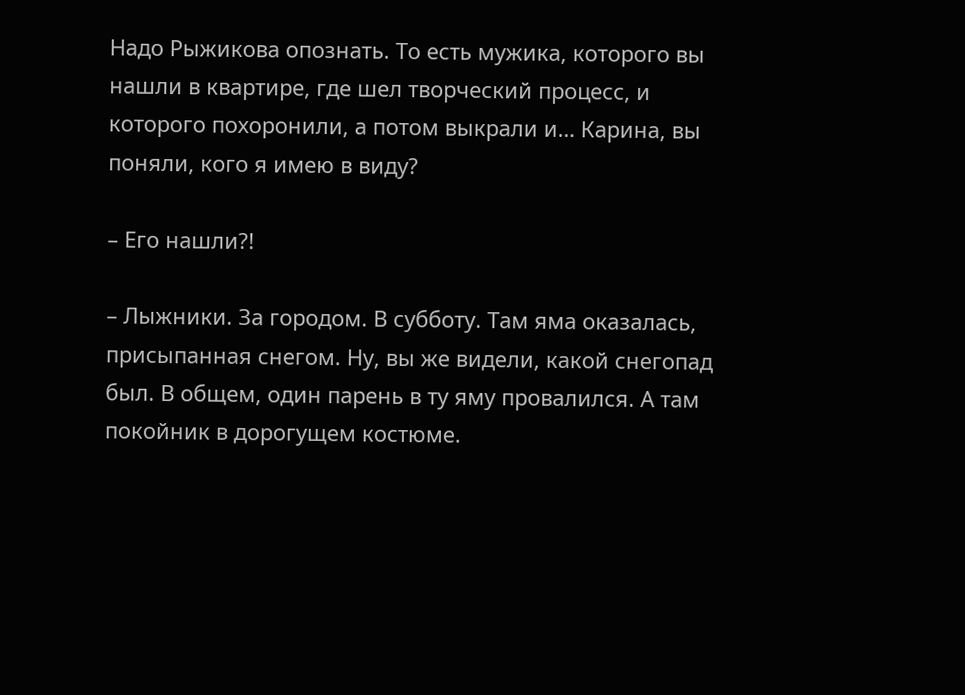Надо Рыжикова опознать. То есть мужика, которого вы нашли в квартире, где шел творческий процесс, и которого похоронили, а потом выкрали и… Карина, вы поняли, кого я имею в виду?

– Его нашли?!

– Лыжники. За городом. В субботу. Там яма оказалась, присыпанная снегом. Ну, вы же видели, какой снегопад был. В общем, один парень в ту яму провалился. А там покойник в дорогущем костюме.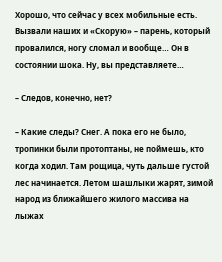Хорошо, что сейчас у всех мобильные есть. Вызвали наших и «Скорую» – парень, который провалился, ногу сломал и вообще… Он в состоянии шока. Ну, вы представляете…

– Следов, конечно, нет?

– Какие следы? Снег. А пока его не было, тропинки были протоптаны, не поймешь, кто когда ходил. Там рощица, чуть дальше густой лес начинается. Летом шашлыки жарят, зимой народ из ближайшего жилого массива на лыжах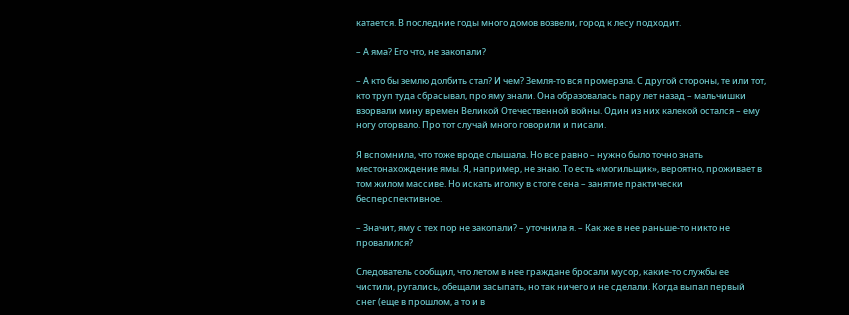катается. В последние годы много домов возвели, город к лесу подходит.

– А яма? Его что, не закопали?

– А кто бы землю долбить стал? И чем? Земля-то вся промерзла. С другой стороны, те или тот, кто труп туда сбрасывал, про яму знали. Она образовалась пару лет назад – мальчишки взорвали мину времен Великой Отечественной войны. Один из них калекой остался – ему ногу оторвало. Про тот случай много говорили и писали.

Я вспомнила, что тоже вроде слышала. Но все равно – нужно было точно знать местонахождение ямы. Я, например, не знаю. То есть «могильщик», вероятно, проживает в том жилом массиве. Но искать иголку в стоге сена – занятие практически бесперспективное.

– Значит, яму с тех пор не закопали? – уточнила я. – Как же в нее раньше-то никто не провалился?

Следователь сообщил, что летом в нее граждане бросали мусор, какие-то службы ее чистили, ругались, обещали засыпать, но так ничего и не сделали. Когда выпал первый снег (еще в прошлом, а то и в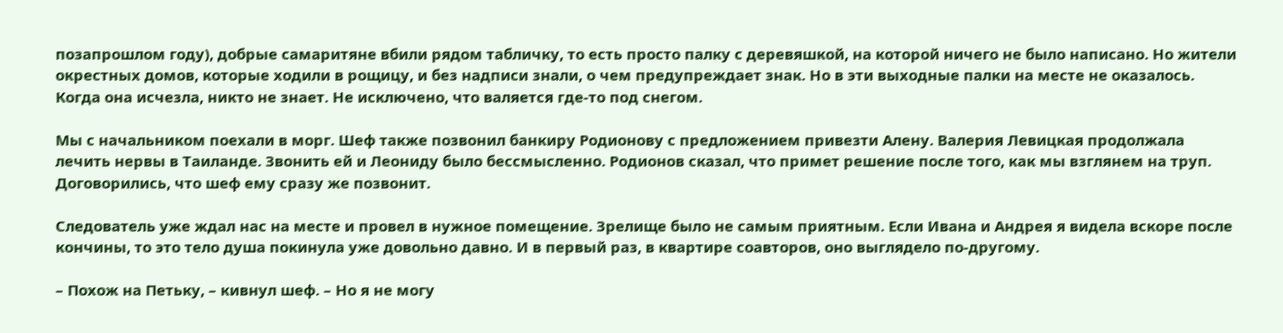позапрошлом году), добрые самаритяне вбили рядом табличку, то есть просто палку с деревяшкой, на которой ничего не было написано. Но жители окрестных домов, которые ходили в рощицу, и без надписи знали, о чем предупреждает знак. Но в эти выходные палки на месте не оказалось. Когда она исчезла, никто не знает. Не исключено, что валяется где-то под снегом.

Мы с начальником поехали в морг. Шеф также позвонил банкиру Родионову с предложением привезти Алену. Валерия Левицкая продолжала лечить нервы в Таиланде. Звонить ей и Леониду было бессмысленно. Родионов сказал, что примет решение после того, как мы взглянем на труп. Договорились, что шеф ему сразу же позвонит.

Следователь уже ждал нас на месте и провел в нужное помещение. Зрелище было не самым приятным. Если Ивана и Андрея я видела вскоре после кончины, то это тело душа покинула уже довольно давно. И в первый раз, в квартире соавторов, оно выглядело по-другому.

– Похож на Петьку, – кивнул шеф. – Но я не могу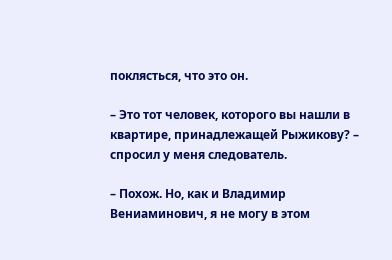поклясться, что это он.

– Это тот человек, которого вы нашли в квартире, принадлежащей Рыжикову? – спросил у меня следователь.

– Похож. Но, как и Владимир Вениаминович, я не могу в этом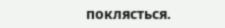поклясться.